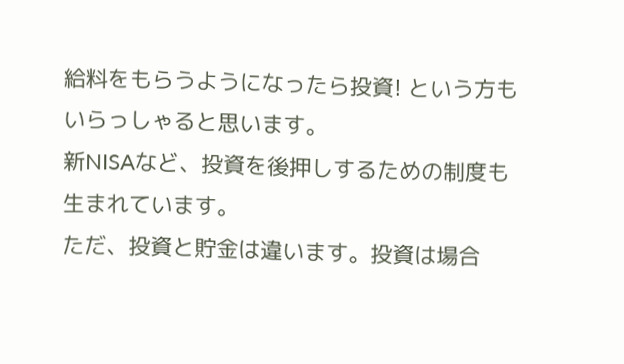給料をもらうようになったら投資! という方もいらっしゃると思います。
新NISAなど、投資を後押しするための制度も生まれています。
ただ、投資と貯金は違います。投資は場合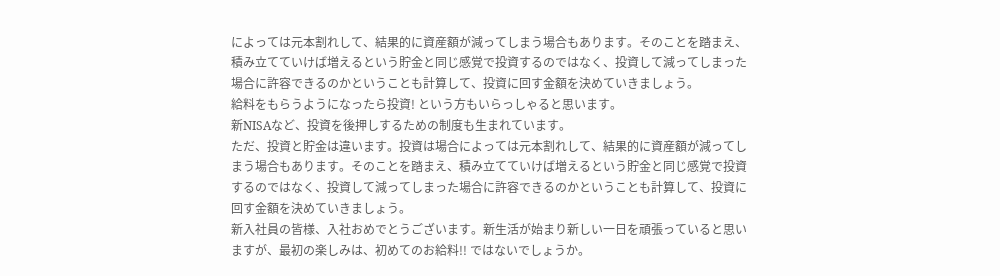によっては元本割れして、結果的に資産額が減ってしまう場合もあります。そのことを踏まえ、積み立てていけば増えるという貯金と同じ感覚で投資するのではなく、投資して減ってしまった場合に許容できるのかということも計算して、投資に回す金額を決めていきましょう。
給料をもらうようになったら投資! という方もいらっしゃると思います。
新NISAなど、投資を後押しするための制度も生まれています。
ただ、投資と貯金は違います。投資は場合によっては元本割れして、結果的に資産額が減ってしまう場合もあります。そのことを踏まえ、積み立てていけば増えるという貯金と同じ感覚で投資するのではなく、投資して減ってしまった場合に許容できるのかということも計算して、投資に回す金額を決めていきましょう。
新入社員の皆様、入社おめでとうございます。新生活が始まり新しい一日を頑張っていると思いますが、最初の楽しみは、初めてのお給料!! ではないでしょうか。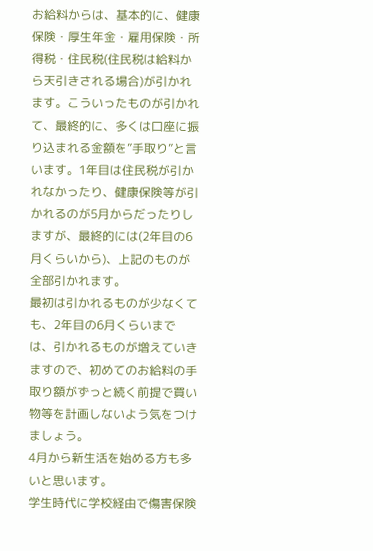お給料からは、基本的に、健康保険・厚生年金・雇用保険・所得税・住民税(住民税は給料から天引きされる場合)が引かれます。こういったものが引かれて、最終的に、多くは口座に振り込まれる金額を”手取り”と言います。1年目は住民税が引かれなかったり、健康保険等が引かれるのが5月からだったりしますが、最終的には(2年目の6月くらいから)、上記のものが全部引かれます。
最初は引かれるものが少なくても、2年目の6月くらいまでは、引かれるものが増えていきますので、初めてのお給料の手取り額がずっと続く前提で買い物等を計画しないよう気をつけましょう。
4月から新生活を始める方も多いと思います。
学生時代に学校経由で傷害保険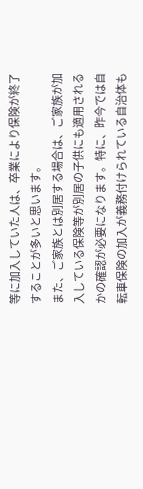等に加入していた人は、卒業により保険が終了することが多いと思います。
また、ご家族とは別居する場合は、ご家族が加入している保険等が別居の子供にも適用されるかの確認が必要になります。特に、昨今では自転車保険の加入が義務付けられている自治体も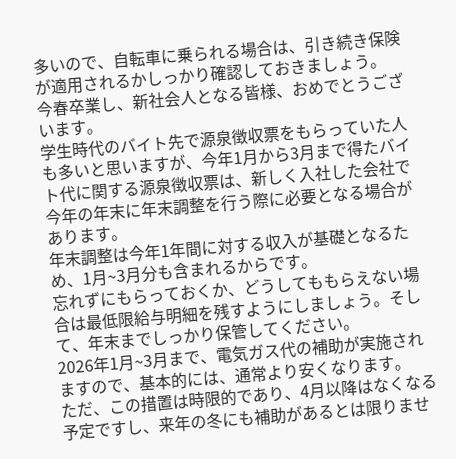多いので、自転車に乗られる場合は、引き続き保険が適用されるかしっかり確認しておきましょう。
今春卒業し、新社会人となる皆様、おめでとうございます。
学生時代のバイト先で源泉徴収票をもらっていた人も多いと思いますが、今年1月から3月まで得たバイト代に関する源泉徴収票は、新しく入社した会社で今年の年末に年末調整を行う際に必要となる場合があります。
年末調整は今年1年間に対する収入が基礎となるため、1月~3月分も含まれるからです。
忘れずにもらっておくか、どうしてももらえない場合は最低限給与明細を残すようにしましょう。そして、年末までしっかり保管してください。
2026年1月~3月まで、電気ガス代の補助が実施されますので、基本的には、通常より安くなります。
ただ、この措置は時限的であり、4月以降はなくなる予定ですし、来年の冬にも補助があるとは限りませ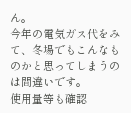ん。
今年の電気ガス代をみて、冬場でもこんなものかと思ってしまうのは間違いです。
使用量等も確認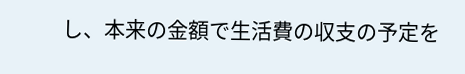し、本来の金額で生活費の収支の予定を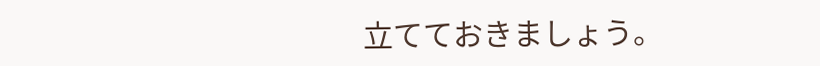立てておきましょう。